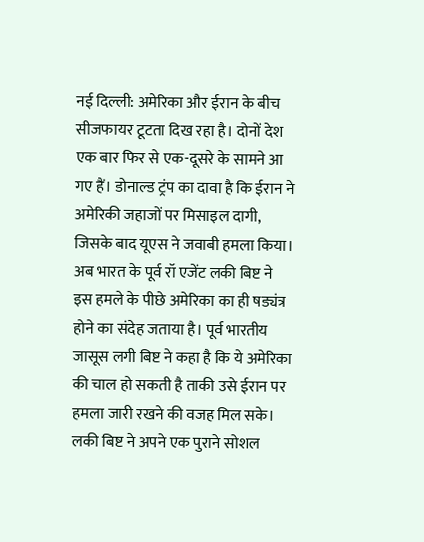नई दिल्ली: अमेरिका और ईरान के बीच सीजफायर टूटता दिख रहा है। दोनों देश एक बार फिर से एक-दूसरे के सामने आ गए हैं। डोनाल्ड ट्रंप का दावा है कि ईरान ने अमेरिकी जहाजों पर मिसाइल दागी, जिसके बाद यूएस ने जवाबी हमला किया। अब भारत के पूर्व रॉ एजेंट लकी बिष्ट ने इस हमले के पीछे अमेरिका का ही षड्यंत्र होने का संदेह जताया है। पूर्व भारतीय जासूस लगी बिष्ट ने कहा है कि ये अमेरिका की चाल हो सकती है ताकी उसे ईरान पर हमला जारी रखने की वजह मिल सके। लकी बिष्ट ने अपने एक पुराने सोशल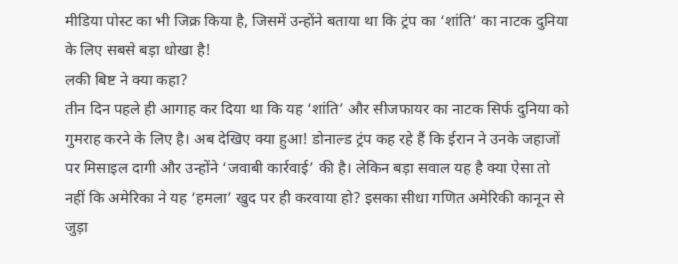मीडिया पोस्ट का भी जिक्र किया है, जिसमें उन्होंने बताया था कि ट्रंप का ‘शांति’ का नाटक दुनिया के लिए सबसे बड़ा धोखा है!
लकी बिष्ट ने क्या कहा?
तीन दिन पहले ही आगाह कर दिया था कि यह ‘शांति’ और सीजफायर का नाटक सिर्फ दुनिया को गुमराह करने के लिए है। अब देखिए क्या हुआ! डोनाल्ड ट्रंप कह रहे हैं कि ईरान ने उनके जहाजों पर मिसाइल दागी और उन्होंने ‘जवाबी कार्रवाई’ की है। लेकिन बड़ा सवाल यह है क्या ऐसा तो नहीं कि अमेरिका ने यह ‘हमला’ खुद पर ही करवाया हो? इसका सीधा गणित अमेरिकी कानून से जुड़ा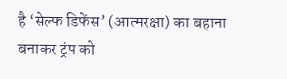है ‘सेल्फ डिफेंस’ (आत्मरक्षा) का बहाना बनाकर ट्रंप को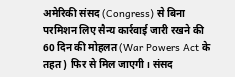अमेरिकी संसद (Congress) से बिना परमिशन लिए सैन्य कार्रवाई जारी रखने की 60 दिन की मोहलत (War Powers Act के तहत) फिर से मिल जाएगी। संसद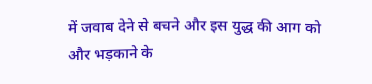में जवाब देने से बचने और इस युद्ध की आग को और भड़काने के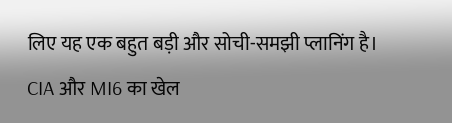लिए यह एक बहुत बड़ी और सोची-समझी प्लानिंग है। CIA और MI6 का खेल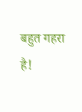बहुत गहरा है!